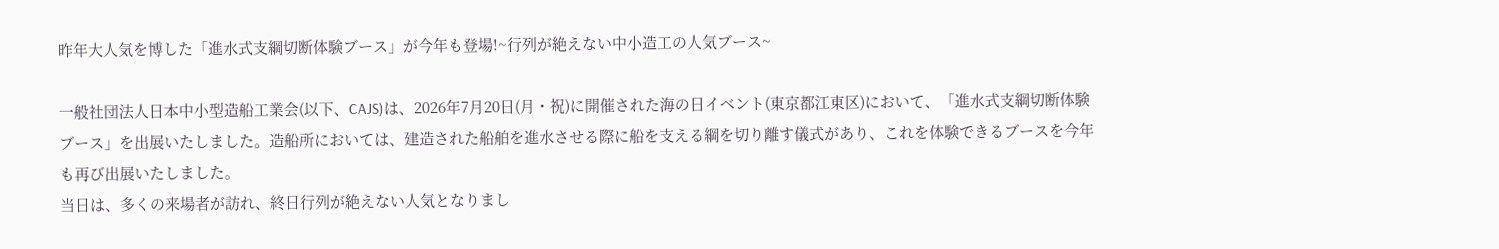昨年大人気を博した「進水式支綱切断体験ブース」が今年も登場!~行列が絶えない中小造工の人気ブース~

一般社団法人日本中小型造船工業会(以下、CAJS)は、2026年7月20日(月・祝)に開催された海の日イベント(東京都江東区)において、「進水式支綱切断体験ブース」を出展いたしました。造船所においては、建造された船舶を進水させる際に船を支える綱を切り離す儀式があり、これを体験できるブースを今年も再び出展いたしました。
当日は、多くの来場者が訪れ、終日行列が絶えない人気となりまし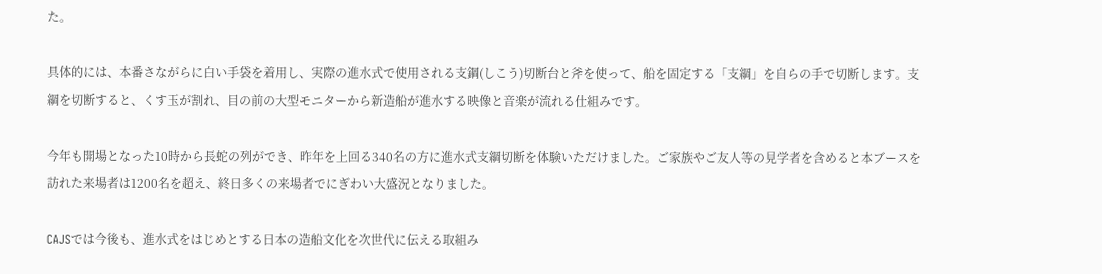た。

具体的には、本番さながらに白い手袋を着用し、実際の進水式で使用される支鋼(しこう)切断台と斧を使って、船を固定する「支綱」を自らの手で切断します。支綱を切断すると、くす玉が割れ、目の前の大型モニターから新造船が進水する映像と音楽が流れる仕組みです。

今年も開場となった10時から長蛇の列ができ、昨年を上回る340名の方に進水式支綱切断を体験いただけました。ご家族やご友人等の見学者を含めると本ブースを訪れた来場者は1200名を超え、終日多くの来場者でにぎわい大盛況となりました。

CAJSでは今後も、進水式をはじめとする日本の造船文化を次世代に伝える取組み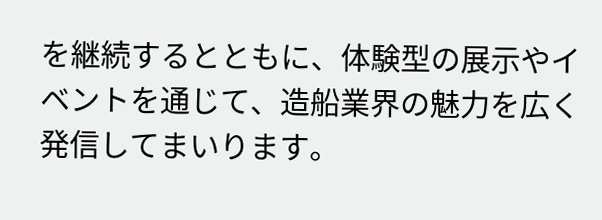を継続するとともに、体験型の展示やイベントを通じて、造船業界の魅力を広く発信してまいります。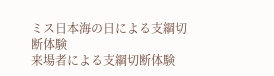ミス日本海の日による支綱切断体験
来場者による支綱切断体験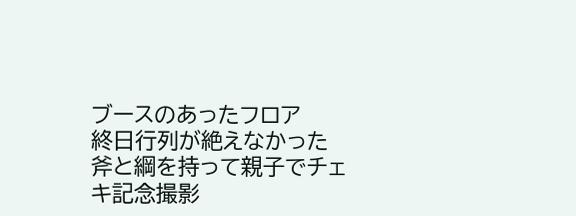ブースのあったフロア
終日行列が絶えなかった
斧と綱を持って親子でチェキ記念撮影